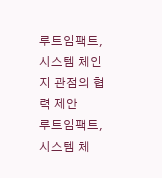루트임팩트, 시스템 체인지 관점의 협력 제안
루트임팩트, 시스템 체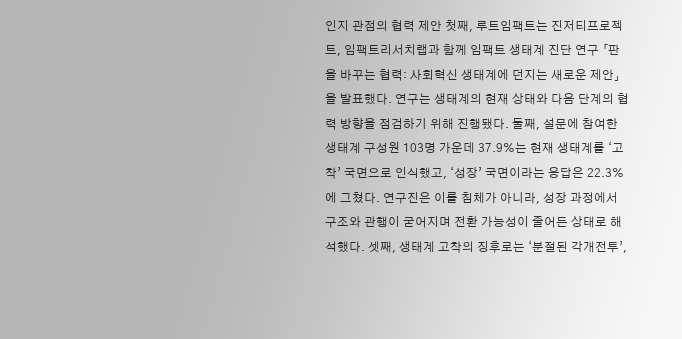인지 관점의 협력 제안 첫째, 루트임팩트는 진저티프로젝트, 임팩트리서치랩과 함께 임팩트 생태계 진단 연구 「판을 바꾸는 협력: 사회혁신 생태계에 던지는 새로운 제안」을 발표했다. 연구는 생태계의 현재 상태와 다음 단계의 협력 방향을 점검하기 위해 진행됐다. 둘째, 설문에 참여한 생태계 구성원 103명 가운데 37.9%는 현재 생태계를 ‘고착’ 국면으로 인식했고, ‘성장’ 국면이라는 응답은 22.3%에 그쳤다. 연구진은 이를 침체가 아니라, 성장 과정에서 구조와 관행이 굳어지며 전환 가능성이 줄어든 상태로 해석했다. 셋째, 생태계 고착의 징후로는 ‘분절된 각개전투’,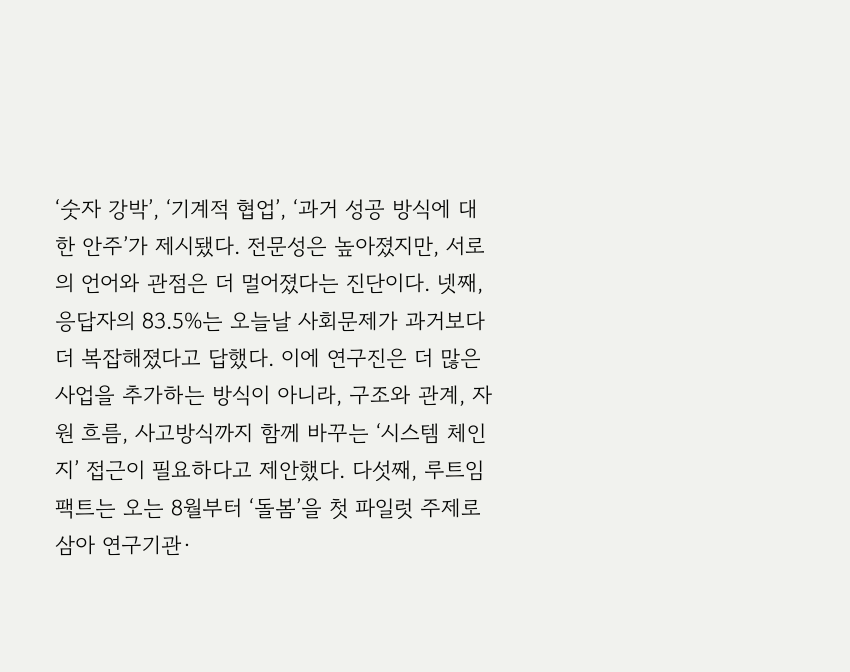‘숫자 강박’, ‘기계적 협업’, ‘과거 성공 방식에 대한 안주’가 제시됐다. 전문성은 높아졌지만, 서로의 언어와 관점은 더 멀어졌다는 진단이다. 넷째, 응답자의 83.5%는 오늘날 사회문제가 과거보다 더 복잡해졌다고 답했다. 이에 연구진은 더 많은 사업을 추가하는 방식이 아니라, 구조와 관계, 자원 흐름, 사고방식까지 함께 바꾸는 ‘시스템 체인지’ 접근이 필요하다고 제안했다. 다섯째, 루트임팩트는 오는 8월부터 ‘돌봄’을 첫 파일럿 주제로 삼아 연구기관·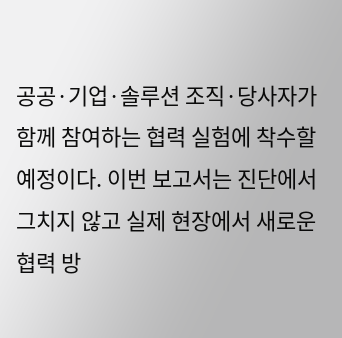공공·기업·솔루션 조직·당사자가 함께 참여하는 협력 실험에 착수할 예정이다. 이번 보고서는 진단에서 그치지 않고 실제 현장에서 새로운 협력 방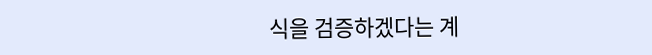식을 검증하겠다는 계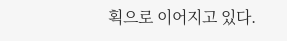획으로 이어지고 있다.